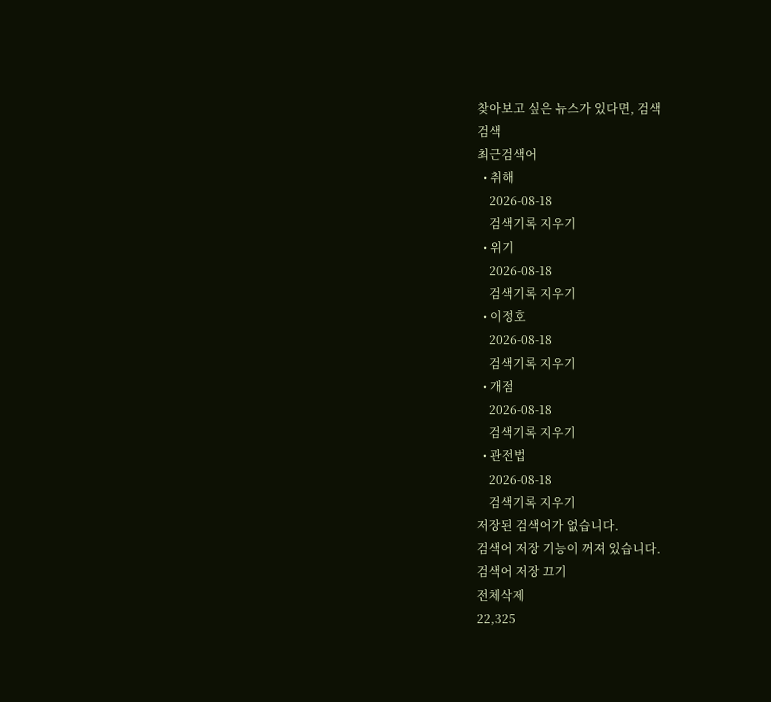찾아보고 싶은 뉴스가 있다면, 검색
검색
최근검색어
  • 취해
    2026-08-18
    검색기록 지우기
  • 위기
    2026-08-18
    검색기록 지우기
  • 이정호
    2026-08-18
    검색기록 지우기
  • 개점
    2026-08-18
    검색기록 지우기
  • 관전법
    2026-08-18
    검색기록 지우기
저장된 검색어가 없습니다.
검색어 저장 기능이 꺼져 있습니다.
검색어 저장 끄기
전체삭제
22,325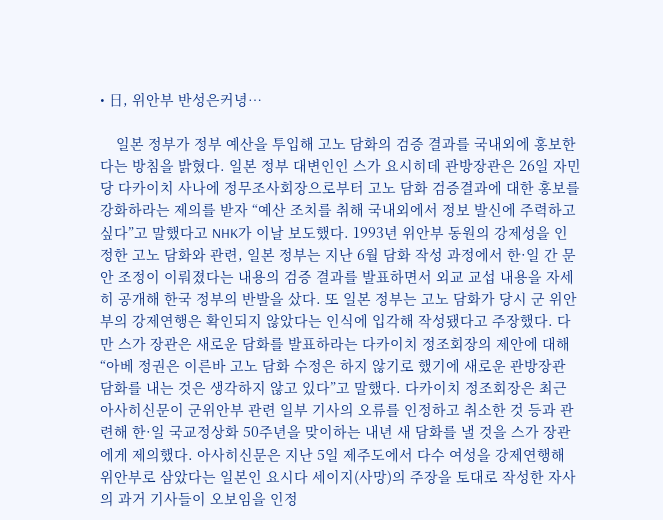• 日, 위안부 반성은커녕…

    일본 정부가 정부 예산을 투입해 고노 담화의 검증 결과를 국내외에 홍보한다는 방침을 밝혔다. 일본 정부 대변인인 스가 요시히데 관방장관은 26일 자민당 다카이치 사나에 정무조사회장으로부터 고노 담화 검증결과에 대한 홍보를 강화하라는 제의를 받자 “예산 조치를 취해 국내외에서 정보 발신에 주력하고 싶다”고 말했다고 NHK가 이날 보도했다. 1993년 위안부 동원의 강제성을 인정한 고노 담화와 관련, 일본 정부는 지난 6월 담화 작성 과정에서 한·일 간 문안 조정이 이뤄졌다는 내용의 검증 결과를 발표하면서 외교 교섭 내용을 자세히 공개해 한국 정부의 반발을 샀다. 또 일본 정부는 고노 담화가 당시 군 위안부의 강제연행은 확인되지 않았다는 인식에 입각해 작성됐다고 주장했다. 다만 스가 장관은 새로운 담화를 발표하라는 다카이치 정조회장의 제안에 대해 “아베 정권은 이른바 고노 담화 수정은 하지 않기로 했기에 새로운 관방장관 담화를 내는 것은 생각하지 않고 있다”고 말했다. 다카이치 정조회장은 최근 아사히신문이 군위안부 관련 일부 기사의 오류를 인정하고 취소한 것 등과 관련해 한·일 국교정상화 50주년을 맞이하는 내년 새 담화를 낼 것을 스가 장관에게 제의했다. 아사히신문은 지난 5일 제주도에서 다수 여성을 강제연행해 위안부로 삼았다는 일본인 요시다 세이지(사망)의 주장을 토대로 작성한 자사의 과거 기사들이 오보임을 인정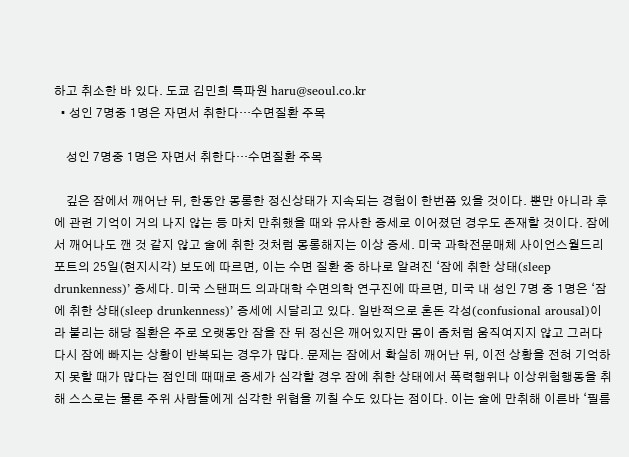하고 취소한 바 있다. 도쿄 김민희 특파원 haru@seoul.co.kr
  • 성인 7명중 1명은 자면서 취한다…수면질환 주목

    성인 7명중 1명은 자면서 취한다…수면질환 주목

    깊은 잠에서 깨어난 뒤, 한동안 몽롱한 정신상태가 지속되는 경험이 한번쯤 있을 것이다. 뿐만 아니라 후에 관련 기억이 거의 나지 않는 등 마치 만취했을 때와 유사한 증세로 이어졌던 경우도 존재할 것이다. 잠에서 깨어나도 깬 것 같지 않고 술에 취한 것처럼 몽롱해지는 이상 증세. 미국 과학전문매체 사이언스월드리포트의 25일(현지시각) 보도에 따르면, 이는 수면 질환 중 하나로 알려진 ‘잠에 취한 상태(sleep drunkenness)’ 증세다. 미국 스탠퍼드 의과대학 수면의학 연구진에 따르면, 미국 내 성인 7명 중 1명은 ‘잠에 취한 상태(sleep drunkenness)’ 증세에 시달리고 있다. 일반적으로 혼돈 각성(confusional arousal)이라 불리는 해당 질환은 주로 오랫동안 잠을 잔 뒤 정신은 깨어있지만 몸이 좀처럼 움직여지지 않고 그러다 다시 잠에 빠지는 상황이 반복되는 경우가 많다. 문제는 잠에서 확실히 깨어난 뒤, 이전 상황을 전혀 기억하지 못할 때가 많다는 점인데 때때로 증세가 심각할 경우 잠에 취한 상태에서 폭력행위나 이상위험행동을 취해 스스로는 물론 주위 사람들에게 심각한 위협을 끼칠 수도 있다는 점이다. 이는 술에 만취해 이른바 ‘필름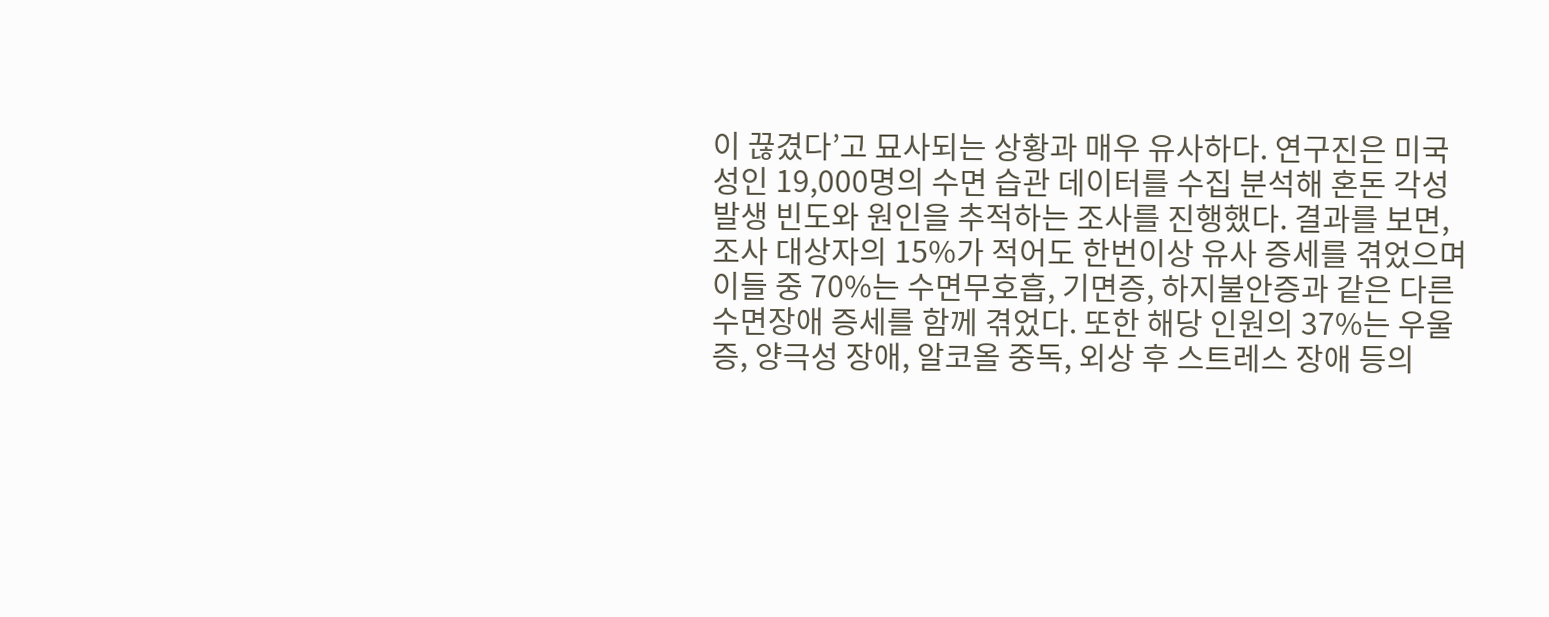이 끊겼다’고 묘사되는 상황과 매우 유사하다. 연구진은 미국 성인 19,000명의 수면 습관 데이터를 수집 분석해 혼돈 각성 발생 빈도와 원인을 추적하는 조사를 진행했다. 결과를 보면, 조사 대상자의 15%가 적어도 한번이상 유사 증세를 겪었으며 이들 중 70%는 수면무호흡, 기면증, 하지불안증과 같은 다른 수면장애 증세를 함께 겪었다. 또한 해당 인원의 37%는 우울증, 양극성 장애, 알코올 중독, 외상 후 스트레스 장애 등의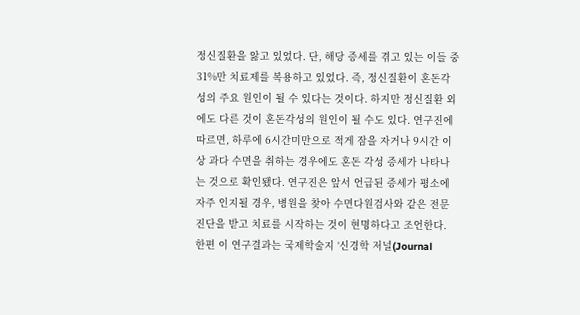정신질환을 앓고 있었다. 단, 해당 증세를 겪고 있는 이들 중 31%만 치료제를 복용하고 있었다. 즉, 정신질환이 혼돈각성의 주요 원인이 될 수 있다는 것이다. 하지만 정신질환 외에도 다른 것이 혼돈각성의 원인이 될 수도 있다. 연구진에 따르면, 하루에 6시간미만으로 적게 잠을 자거나 9시간 이상 과다 수면을 취하는 경우에도 혼돈 각성 증세가 나타나는 것으로 확인됐다. 연구진은 앞서 언급된 증세가 평소에 자주 인지될 경우, 병원을 찾아 수면다원검사와 같은 전문 진단을 받고 치료를 시작하는 것이 현명하다고 조언한다. 한편 이 연구결과는 국제학술지 ‘신경학 저널(Journal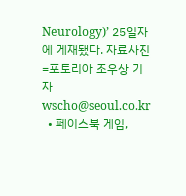Neurology)’ 25일자에 게재됐다. 자료사진=포토리아 조우상 기자 wscho@seoul.co.kr
  • 페이스북 게임,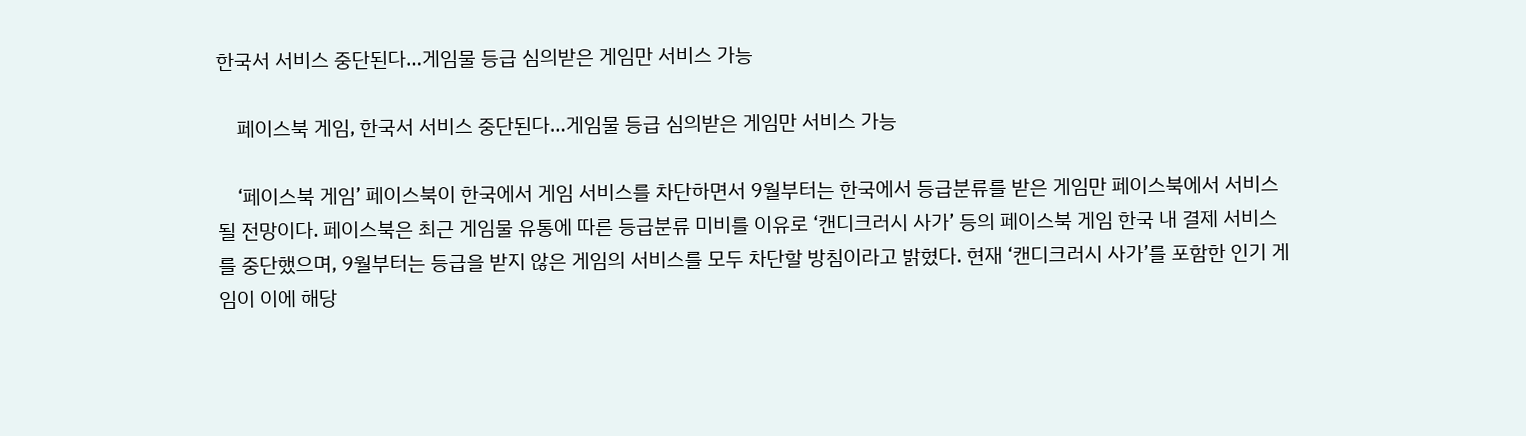한국서 서비스 중단된다…게임물 등급 심의받은 게임만 서비스 가능

    페이스북 게임, 한국서 서비스 중단된다…게임물 등급 심의받은 게임만 서비스 가능

    ‘페이스북 게임’ 페이스북이 한국에서 게임 서비스를 차단하면서 9월부터는 한국에서 등급분류를 받은 게임만 페이스북에서 서비스될 전망이다. 페이스북은 최근 게임물 유통에 따른 등급분류 미비를 이유로 ‘캔디크러시 사가’ 등의 페이스북 게임 한국 내 결제 서비스를 중단했으며, 9월부터는 등급을 받지 않은 게임의 서비스를 모두 차단할 방침이라고 밝혔다. 현재 ‘캔디크러시 사가’를 포함한 인기 게임이 이에 해당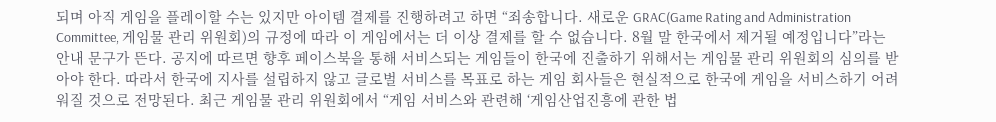되며 아직 게임을 플레이할 수는 있지만 아이템 결제를 진행하려고 하면 “죄송합니다. 새로운 GRAC(Game Rating and Administration Committee, 게임물 관리 위원회)의 규정에 따라 이 게임에서는 더 이상 결제를 할 수 없습니다. 8월 말 한국에서 제거될 예정입니다”라는 안내 문구가 뜬다. 공지에 따르면 향후 페이스북을 통해 서비스되는 게임들이 한국에 진출하기 위해서는 게임물 관리 위원회의 심의를 받아야 한다. 따라서 한국에 지사를 설립하지 않고 글로벌 서비스를 목표로 하는 게임 회사들은 현실적으로 한국에 게임을 서비스하기 어려워질 것으로 전망된다. 최근 게임물 관리 위원회에서 “게임 서비스와 관련해 ‘게임산업진흥에 관한 법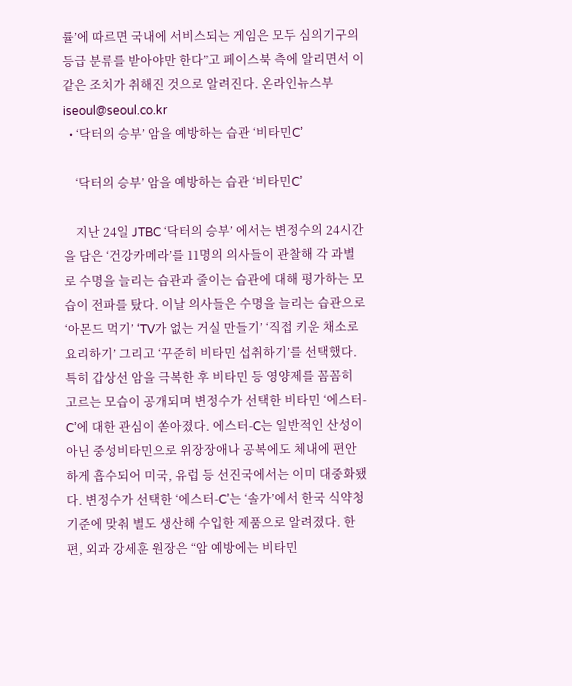률’에 따르면 국내에 서비스되는 게임은 모두 심의기구의 등급 분류를 받아야만 한다”고 페이스북 측에 알리면서 이 같은 조치가 취해진 것으로 알려진다. 온라인뉴스부 iseoul@seoul.co.kr
  • ‘닥터의 승부’ 암을 예방하는 습관 ‘비타민C’

    ‘닥터의 승부’ 암을 예방하는 습관 ‘비타민C’

    지난 24일 JTBC ‘닥터의 승부’ 에서는 변정수의 24시간을 담은 ‘건강카메라’를 11명의 의사들이 관찰해 각 과별로 수명을 늘리는 습관과 줄이는 습관에 대해 평가하는 모습이 전파를 탔다. 이날 의사들은 수명을 늘리는 습관으로 ‘아몬드 먹기’ ‘TV가 없는 거실 만들기’ ‘직접 키운 채소로 요리하기’ 그리고 ‘꾸준히 비타민 섭취하기’를 선택했다. 특히 갑상선 암을 극복한 후 비타민 등 영양제를 꼼꼼히 고르는 모습이 공개되며 변정수가 선택한 비타민 ‘에스터-C’에 대한 관심이 쏟아졌다. 에스터-C는 일반적인 산성이 아닌 중성비타민으로 위장장애나 공복에도 체내에 편안하게 흡수되어 미국, 유럽 등 선진국에서는 이미 대중화됐다. 변정수가 선택한 ‘에스터-C’는 ‘솔가’에서 한국 식약청 기준에 맞춰 별도 생산해 수입한 제품으로 알려졌다. 한편, 외과 강세훈 원장은 “암 예방에는 비타민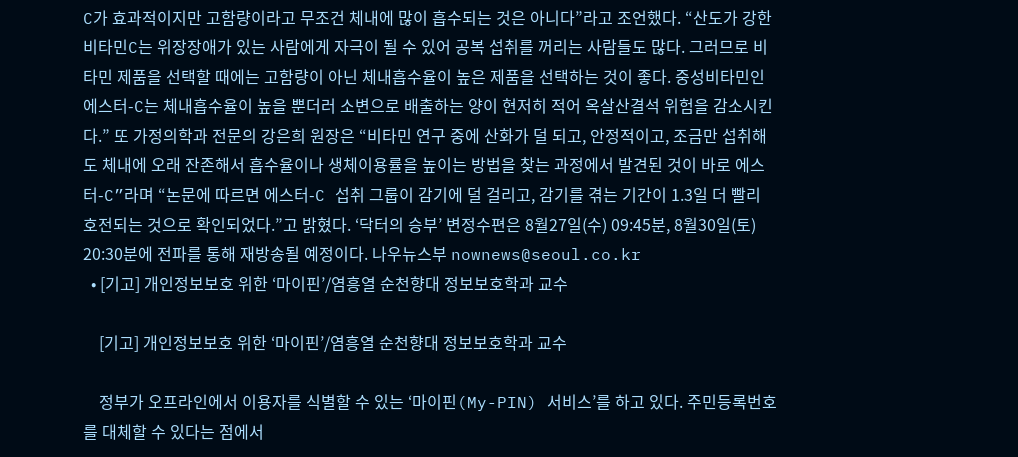C가 효과적이지만 고함량이라고 무조건 체내에 많이 흡수되는 것은 아니다”라고 조언했다. “산도가 강한 비타민C는 위장장애가 있는 사람에게 자극이 될 수 있어 공복 섭취를 꺼리는 사람들도 많다. 그러므로 비타민 제품을 선택할 때에는 고함량이 아닌 체내흡수율이 높은 제품을 선택하는 것이 좋다. 중성비타민인 에스터-C는 체내흡수율이 높을 뿐더러 소변으로 배출하는 양이 현저히 적어 옥살산결석 위험을 감소시킨다.” 또 가정의학과 전문의 강은희 원장은 “비타민 연구 중에 산화가 덜 되고, 안정적이고, 조금만 섭취해도 체내에 오래 잔존해서 흡수율이나 생체이용률을 높이는 방법을 찾는 과정에서 발견된 것이 바로 에스터-C”라며 “논문에 따르면 에스터-C 섭취 그룹이 감기에 덜 걸리고, 감기를 겪는 기간이 1.3일 더 빨리 호전되는 것으로 확인되었다.”고 밝혔다. ‘닥터의 승부’ 변정수편은 8월27일(수) 09:45분, 8월30일(토) 20:30분에 전파를 통해 재방송될 예정이다. 나우뉴스부 nownews@seoul.co.kr
  • [기고] 개인정보보호 위한 ‘마이핀’/염흥열 순천향대 정보보호학과 교수

    [기고] 개인정보보호 위한 ‘마이핀’/염흥열 순천향대 정보보호학과 교수

    정부가 오프라인에서 이용자를 식별할 수 있는 ‘마이핀(My-PIN) 서비스’를 하고 있다. 주민등록번호를 대체할 수 있다는 점에서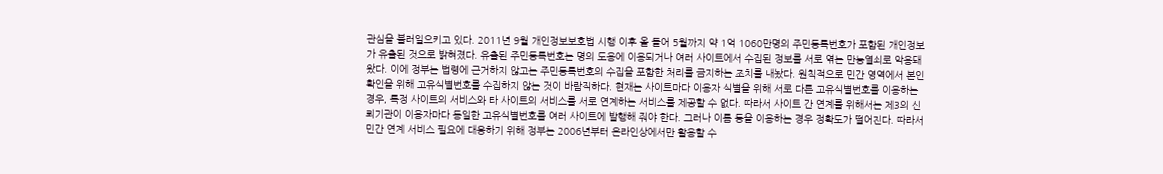관심을 불러일으키고 있다. 2011년 9월 개인정보보호법 시행 이후 올 들어 5월까지 약 1억 1060만명의 주민등록번호가 포함된 개인정보가 유출된 것으로 밝혀졌다. 유출된 주민등록번호는 명의 도용에 이용되거나 여러 사이트에서 수집된 정보를 서로 엮는 만능열쇠로 악용돼 왔다. 이에 정부는 법령에 근거하지 않고는 주민등록번호의 수집을 포함한 처리를 금지하는 조치를 내놨다. 원칙적으로 민간 영역에서 본인확인을 위해 고유식별번호를 수집하지 않는 것이 바람직하다. 현재는 사이트마다 이용자 식별을 위해 서로 다른 고유식별번호를 이용하는 경우, 특정 사이트의 서비스와 타 사이트의 서비스를 서로 연계하는 서비스를 제공할 수 없다. 따라서 사이트 간 연계를 위해서는 제3의 신뢰기관이 이용자마다 동일한 고유식별번호를 여러 사이트에 발행해 줘야 한다. 그러나 이름 등을 이용하는 경우 정확도가 떨어진다. 따라서 민간 연계 서비스 필요에 대응하기 위해 정부는 2006년부터 온라인상에서만 활용할 수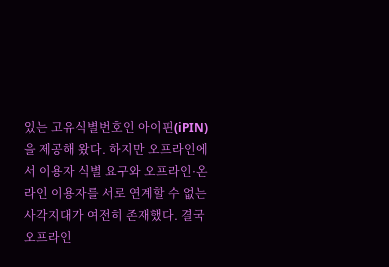있는 고유식별번호인 아이핀(iPIN)을 제공해 왔다. 하지만 오프라인에서 이용자 식별 요구와 오프라인·온라인 이용자를 서로 연계할 수 없는 사각지대가 여전히 존재했다. 결국 오프라인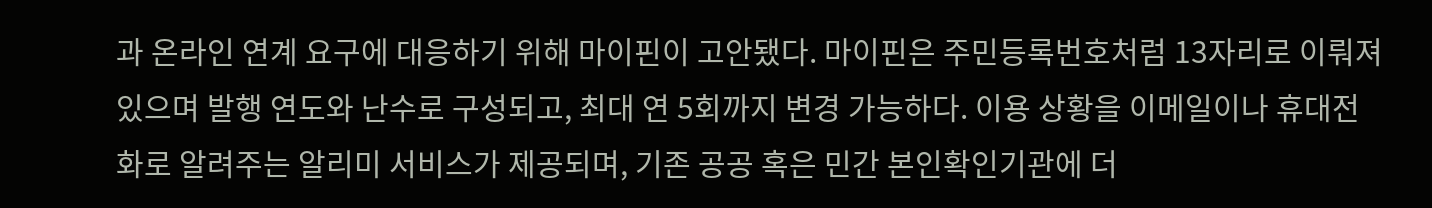과 온라인 연계 요구에 대응하기 위해 마이핀이 고안됐다. 마이핀은 주민등록번호처럼 13자리로 이뤄져 있으며 발행 연도와 난수로 구성되고, 최대 연 5회까지 변경 가능하다. 이용 상황을 이메일이나 휴대전화로 알려주는 알리미 서비스가 제공되며, 기존 공공 혹은 민간 본인확인기관에 더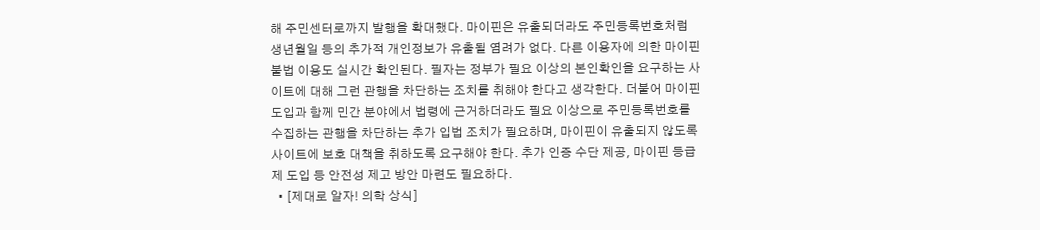해 주민센터로까지 발행을 확대했다. 마이핀은 유출되더라도 주민등록번호처럼 생년월일 등의 추가적 개인정보가 유출될 염려가 없다. 다른 이용자에 의한 마이핀 불법 이용도 실시간 확인된다. 필자는 정부가 필요 이상의 본인확인을 요구하는 사이트에 대해 그런 관행을 차단하는 조치를 취해야 한다고 생각한다. 더불어 마이핀 도입과 함께 민간 분야에서 법령에 근거하더라도 필요 이상으로 주민등록번호를 수집하는 관행을 차단하는 추가 입법 조치가 필요하며, 마이핀이 유출되지 않도록 사이트에 보호 대책을 취하도록 요구해야 한다. 추가 인증 수단 제공, 마이핀 등급제 도입 등 안전성 제고 방안 마련도 필요하다.
  • [제대로 알자! 의학 상식]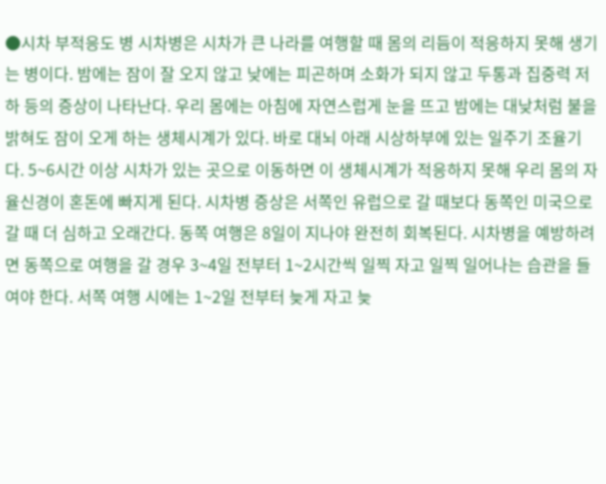●시차 부적응도 병 시차병은 시차가 큰 나라를 여행할 때 몸의 리듬이 적응하지 못해 생기는 병이다. 밤에는 잠이 잘 오지 않고 낮에는 피곤하며 소화가 되지 않고 두통과 집중력 저하 등의 증상이 나타난다. 우리 몸에는 아침에 자연스럽게 눈을 뜨고 밤에는 대낮처럼 불을 밝혀도 잠이 오게 하는 생체시계가 있다. 바로 대뇌 아래 시상하부에 있는 일주기 조율기다. 5~6시간 이상 시차가 있는 곳으로 이동하면 이 생체시계가 적응하지 못해 우리 몸의 자율신경이 혼돈에 빠지게 된다. 시차병 증상은 서쪽인 유럽으로 갈 때보다 동쪽인 미국으로 갈 때 더 심하고 오래간다. 동쪽 여행은 8일이 지나야 완전히 회복된다. 시차병을 예방하려면 동쪽으로 여행을 갈 경우 3~4일 전부터 1~2시간씩 일찍 자고 일찍 일어나는 습관을 들여야 한다. 서쪽 여행 시에는 1~2일 전부터 늦게 자고 늦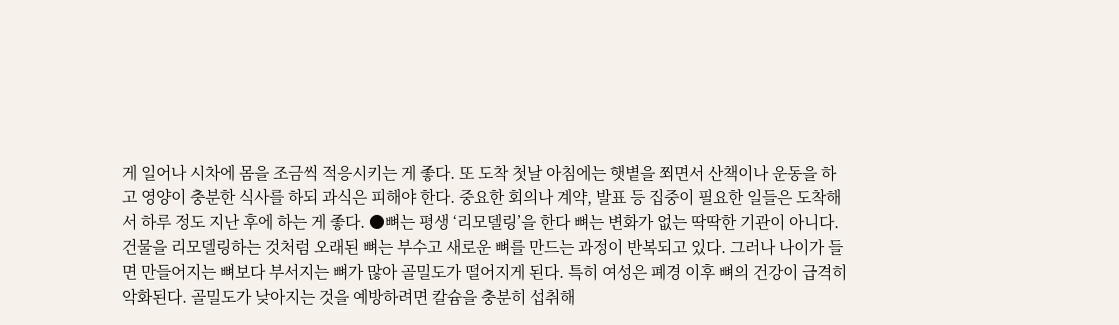게 일어나 시차에 몸을 조금씩 적응시키는 게 좋다. 또 도착 첫날 아침에는 햇볕을 쬐면서 산책이나 운동을 하고 영양이 충분한 식사를 하되 과식은 피해야 한다. 중요한 회의나 계약, 발표 등 집중이 필요한 일들은 도착해서 하루 정도 지난 후에 하는 게 좋다. ●뼈는 평생 ‘리모델링’을 한다 뼈는 변화가 없는 딱딱한 기관이 아니다. 건물을 리모델링하는 것처럼 오래된 뼈는 부수고 새로운 뼈를 만드는 과정이 반복되고 있다. 그러나 나이가 들면 만들어지는 뼈보다 부서지는 뼈가 많아 골밀도가 떨어지게 된다. 특히 여성은 폐경 이후 뼈의 건강이 급격히 악화된다. 골밀도가 낮아지는 것을 예방하려면 칼슘을 충분히 섭취해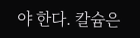야 한다. 칼슘은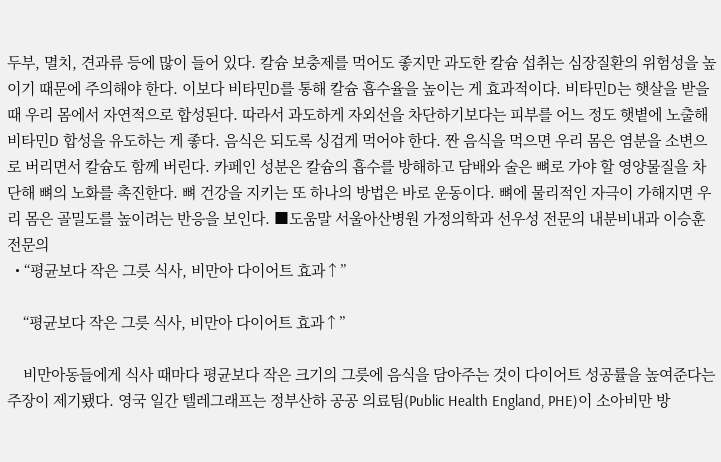두부, 멸치, 견과류 등에 많이 들어 있다. 칼슘 보충제를 먹어도 좋지만 과도한 칼슘 섭취는 심장질환의 위험성을 높이기 때문에 주의해야 한다. 이보다 비타민D를 통해 칼슘 흡수율을 높이는 게 효과적이다. 비타민D는 햇살을 받을 때 우리 몸에서 자연적으로 합성된다. 따라서 과도하게 자외선을 차단하기보다는 피부를 어느 정도 햇볕에 노출해 비타민D 합성을 유도하는 게 좋다. 음식은 되도록 싱겁게 먹어야 한다. 짠 음식을 먹으면 우리 몸은 염분을 소변으로 버리면서 칼슘도 함께 버린다. 카페인 성분은 칼슘의 흡수를 방해하고 담배와 술은 뼈로 가야 할 영양물질을 차단해 뼈의 노화를 촉진한다. 뼈 건강을 지키는 또 하나의 방법은 바로 운동이다. 뼈에 물리적인 자극이 가해지면 우리 몸은 골밀도를 높이려는 반응을 보인다. ■도움말 서울아산병원 가정의학과 선우성 전문의 내분비내과 이승훈 전문의
  • “평균보다 작은 그릇 식사, 비만아 다이어트 효과↑”

    “평균보다 작은 그릇 식사, 비만아 다이어트 효과↑”

    비만아동들에게 식사 때마다 평균보다 작은 크기의 그릇에 음식을 담아주는 것이 다이어트 성공률을 높여준다는 주장이 제기됐다. 영국 일간 텔레그래프는 정부산하 공공 의료팀(Public Health England, PHE)이 소아비만 방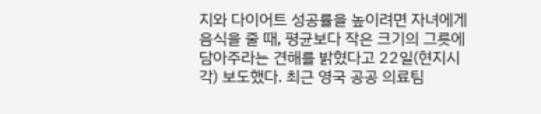지와 다이어트 성공률을 높이려면 자녀에게 음식을 줄 때, 평균보다 작은 크기의 그릇에 담아주라는 견해를 밝혔다고 22일(현지시각) 보도했다. 최근 영국 공공 의료팀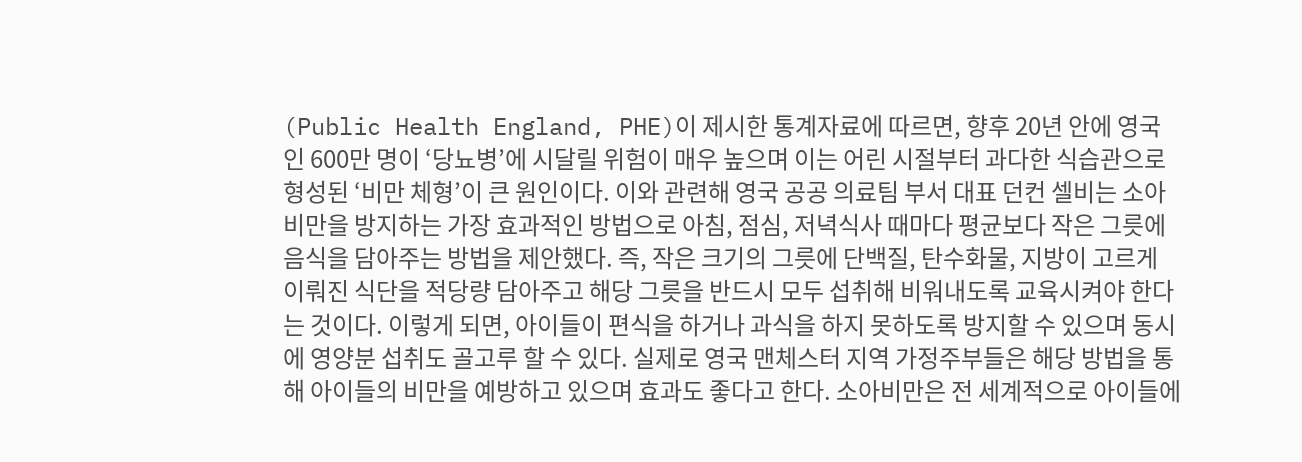(Public Health England, PHE)이 제시한 통계자료에 따르면, 향후 20년 안에 영국인 600만 명이 ‘당뇨병’에 시달릴 위험이 매우 높으며 이는 어린 시절부터 과다한 식습관으로 형성된 ‘비만 체형’이 큰 원인이다. 이와 관련해 영국 공공 의료팀 부서 대표 던컨 셀비는 소아비만을 방지하는 가장 효과적인 방법으로 아침, 점심, 저녁식사 때마다 평균보다 작은 그릇에 음식을 담아주는 방법을 제안했다. 즉, 작은 크기의 그릇에 단백질, 탄수화물, 지방이 고르게 이뤄진 식단을 적당량 담아주고 해당 그릇을 반드시 모두 섭취해 비워내도록 교육시켜야 한다는 것이다. 이렇게 되면, 아이들이 편식을 하거나 과식을 하지 못하도록 방지할 수 있으며 동시에 영양분 섭취도 골고루 할 수 있다. 실제로 영국 맨체스터 지역 가정주부들은 해당 방법을 통해 아이들의 비만을 예방하고 있으며 효과도 좋다고 한다. 소아비만은 전 세계적으로 아이들에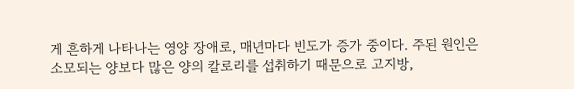게 흔하게 나타나는 영양 장애로, 매년마다 빈도가 증가 중이다. 주된 원인은 소모되는 양보다 많은 양의 칼로리를 섭취하기 때문으로 고지방,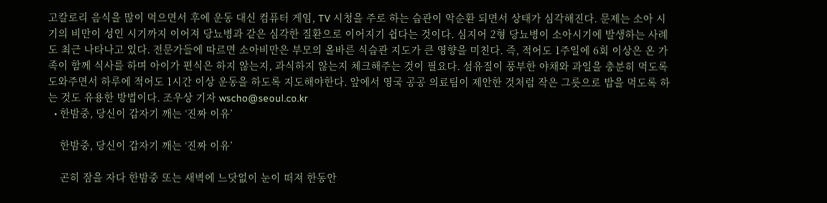고칼로리 음식을 많이 먹으면서 후에 운동 대신 컴퓨터 게임, TV 시청을 주로 하는 습관이 악순환 되면서 상태가 심각해진다. 문제는 소아 시기의 비만이 성인 시기까지 이어져 당뇨병과 같은 심각한 질환으로 이어지기 쉽다는 것이다. 심지어 2형 당뇨병이 소아시기에 발생하는 사례도 최근 나타나고 있다. 전문가들에 따르면 소아비만은 부모의 올바른 식습관 지도가 큰 영향을 미친다. 즉, 적어도 1주일에 6회 이상은 온 가족이 함께 식사를 하며 아이가 편식은 하지 않는지, 과식하지 않는지 체크해주는 것이 필요다. 섬유질이 풍부한 야채와 과일을 충분히 먹도록 도와주면서 하루에 적어도 1시간 이상 운동을 하도록 지도해야한다. 앞에서 영국 공공 의료팀이 제안한 것처럼 작은 그릇으로 밥을 먹도록 하는 것도 유용한 방법이다. 조우상 기자 wscho@seoul.co.kr
  • 한밤중, 당신이 갑자기 깨는 ‘진짜 이유’

    한밤중, 당신이 갑자기 깨는 ‘진짜 이유’

    곤히 잠을 자다 한밤중 또는 새벽에 느닷없이 눈이 떠져 한동안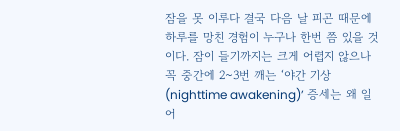잠을 못 이루다 결국 다음 날 피곤 때문에 하루를 망친 경험이 누구나 한번 쯤 있을 것이다. 잠이 들기까지는 크게 어렵지 않으나 꼭 중간에 2~3번 깨는 ‘야간 기상(nighttime awakening)’ 증세는 왜 일어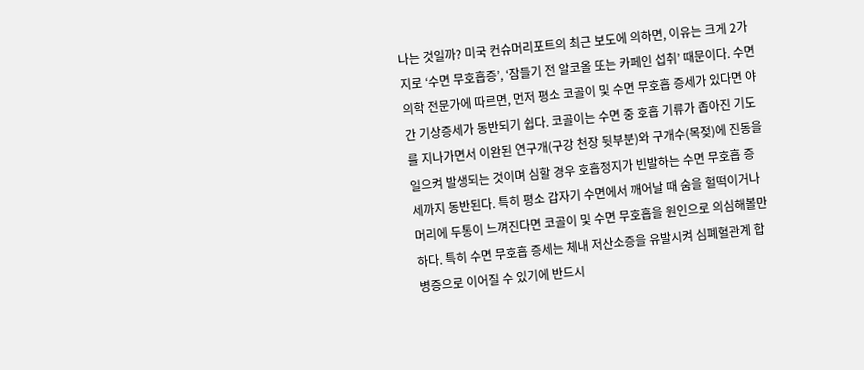나는 것일까? 미국 컨슈머리포트의 최근 보도에 의하면, 이유는 크게 2가지로 ‘수면 무호흡증’, ‘잠들기 전 알코올 또는 카페인 섭취’ 때문이다. 수면의학 전문가에 따르면, 먼저 평소 코골이 및 수면 무호흡 증세가 있다면 야간 기상증세가 동반되기 쉽다. 코골이는 수면 중 호흡 기류가 좁아진 기도를 지나가면서 이완된 연구개(구강 천장 뒷부분)와 구개수(목젖)에 진동을 일으켜 발생되는 것이며 심할 경우 호흡정지가 빈발하는 수면 무호흡 증세까지 동반된다. 특히 평소 갑자기 수면에서 깨어날 때 숨을 헐떡이거나 머리에 두통이 느껴진다면 코골이 및 수면 무호흡을 원인으로 의심해볼만하다. 특히 수면 무호흡 증세는 체내 저산소증을 유발시켜 심폐혈관계 합병증으로 이어질 수 있기에 반드시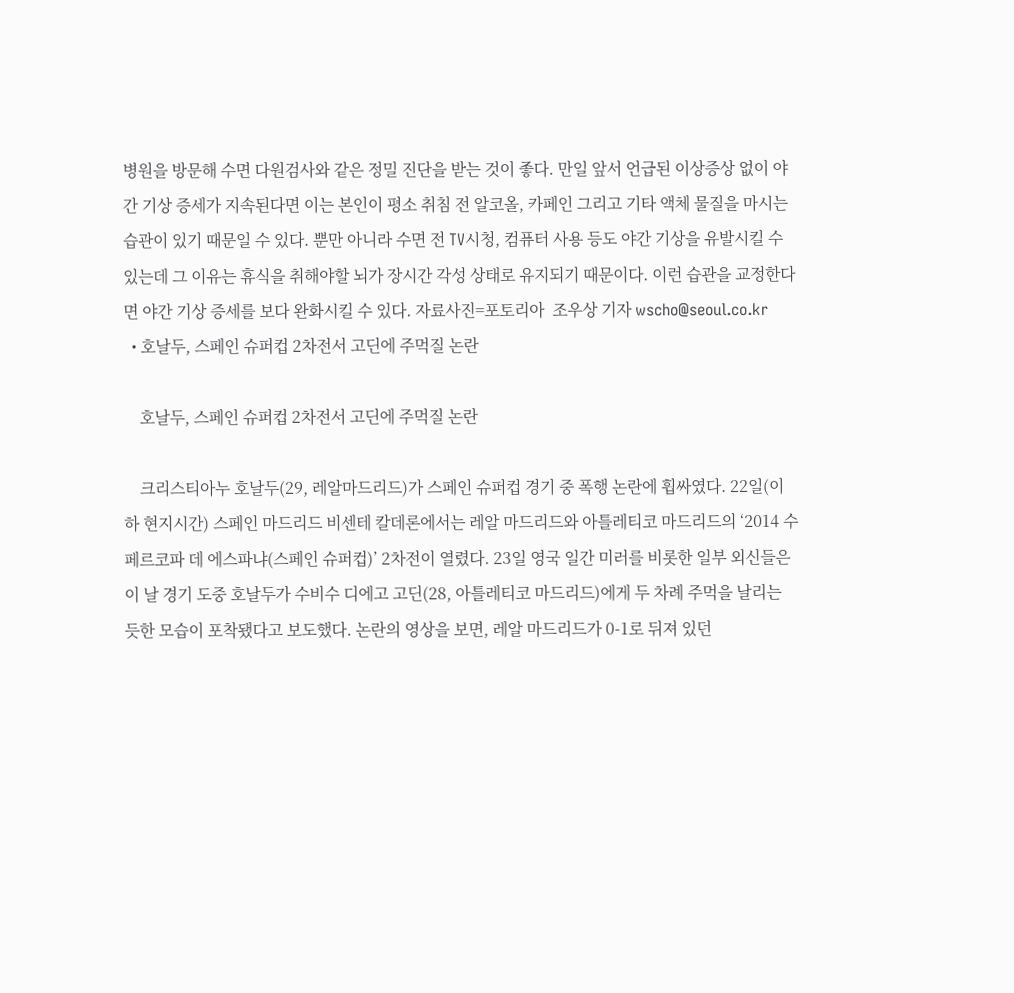병원을 방문해 수면 다원검사와 같은 정밀 진단을 받는 것이 좋다. 만일 앞서 언급된 이상증상 없이 야간 기상 증세가 지속된다면 이는 본인이 평소 취침 전 알코올, 카페인 그리고 기타 액체 물질을 마시는 습관이 있기 때문일 수 있다. 뿐만 아니라 수면 전 TV시청, 컴퓨터 사용 등도 야간 기상을 유발시킬 수 있는데 그 이유는 휴식을 취해야할 뇌가 장시간 각성 상태로 유지되기 때문이다. 이런 습관을 교정한다면 야간 기상 증세를 보다 완화시킬 수 있다. 자료사진=포토리아  조우상 기자 wscho@seoul.co.kr
  • 호날두, 스페인 슈퍼컵 2차전서 고딘에 주먹질 논란

    호날두, 스페인 슈퍼컵 2차전서 고딘에 주먹질 논란

    크리스티아누 호날두(29, 레알마드리드)가 스페인 슈퍼컵 경기 중 폭행 논란에 휩싸였다. 22일(이하 현지시간) 스페인 마드리드 비센테 칼데론에서는 레알 마드리드와 아틀레티코 마드리드의 ‘2014 수페르코파 데 에스파냐(스페인 슈퍼컵)’ 2차전이 열렸다. 23일 영국 일간 미러를 비롯한 일부 외신들은 이 날 경기 도중 호날두가 수비수 디에고 고딘(28, 아틀레티코 마드리드)에게 두 차례 주먹을 날리는 듯한 모습이 포착됐다고 보도했다. 논란의 영상을 보면, 레알 마드리드가 0-1로 뒤져 있던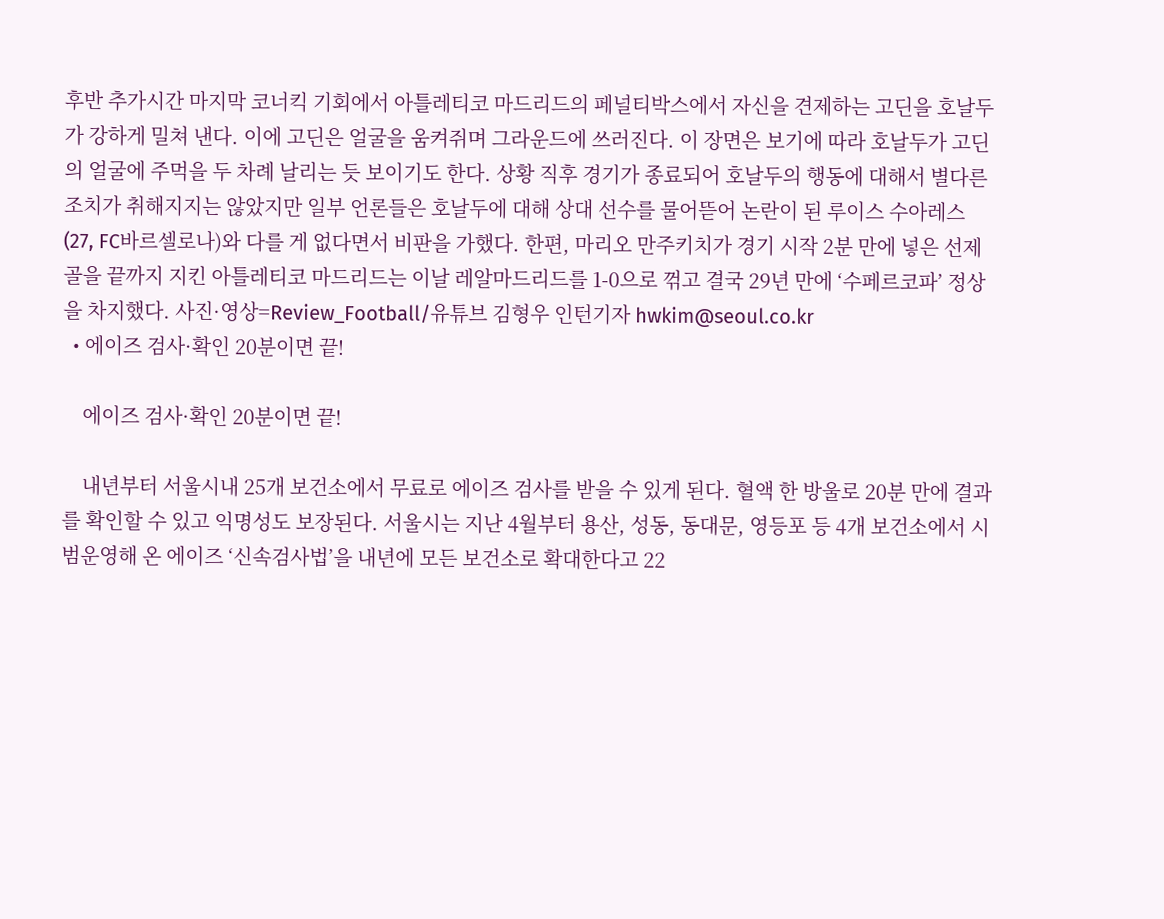후반 추가시간 마지막 코너킥 기회에서 아틀레티코 마드리드의 페널티박스에서 자신을 견제하는 고딘을 호날두가 강하게 밀쳐 낸다. 이에 고딘은 얼굴을 움켜쥐며 그라운드에 쓰러진다. 이 장면은 보기에 따라 호날두가 고딘의 얼굴에 주먹을 두 차례 날리는 듯 보이기도 한다. 상황 직후 경기가 종료되어 호날두의 행동에 대해서 별다른 조치가 취해지지는 않았지만 일부 언론들은 호날두에 대해 상대 선수를 물어뜯어 논란이 된 루이스 수아레스(27, FC바르셀로나)와 다를 게 없다면서 비판을 가했다. 한편, 마리오 만주키치가 경기 시작 2분 만에 넣은 선제골을 끝까지 지킨 아틀레티코 마드리드는 이날 레알마드리드를 1-0으로 꺾고 결국 29년 만에 ‘수페르코파’ 정상을 차지했다. 사진·영상=Review_Football/유튜브 김형우 인턴기자 hwkim@seoul.co.kr
  • 에이즈 검사·확인 20분이면 끝!

    에이즈 검사·확인 20분이면 끝!

    내년부터 서울시내 25개 보건소에서 무료로 에이즈 검사를 받을 수 있게 된다. 혈액 한 방울로 20분 만에 결과를 확인할 수 있고 익명성도 보장된다. 서울시는 지난 4월부터 용산, 성동, 동대문, 영등포 등 4개 보건소에서 시범운영해 온 에이즈 ‘신속검사법’을 내년에 모든 보건소로 확대한다고 22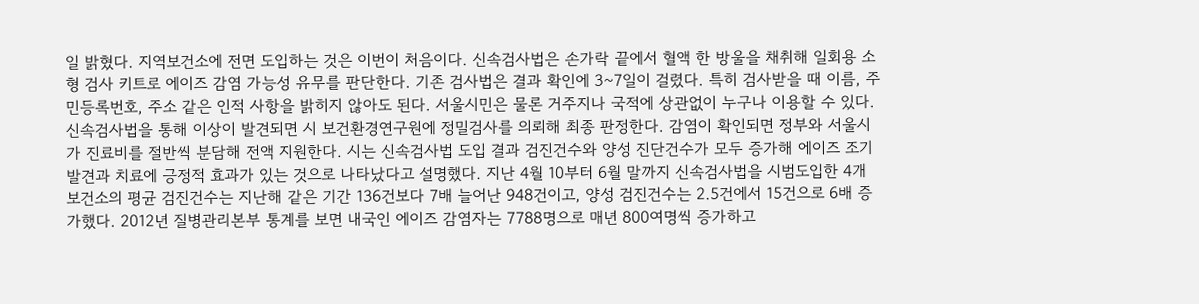일 밝혔다. 지역보건소에 전면 도입하는 것은 이번이 처음이다. 신속검사법은 손가락 끝에서 혈액 한 방울을 채취해 일회용 소형 검사 키트로 에이즈 감염 가능성 유무를 판단한다. 기존 검사법은 결과 확인에 3~7일이 걸렸다. 특히 검사받을 때 이름, 주민등록번호, 주소 같은 인적 사항을 밝히지 않아도 된다. 서울시민은 물론 거주지나 국적에 상관없이 누구나 이용할 수 있다. 신속검사법을 통해 이상이 발견되면 시 보건환경연구원에 정밀검사를 의뢰해 최종 판정한다. 감염이 확인되면 정부와 서울시가 진료비를 절반씩 분담해 전액 지원한다. 시는 신속검사법 도입 결과 검진건수와 양성 진단건수가 모두 증가해 에이즈 조기 발견과 치료에 긍정적 효과가 있는 것으로 나타났다고 설명했다. 지난 4월 10부터 6월 말까지 신속검사법을 시범도입한 4개 보건소의 평균 검진건수는 지난해 같은 기간 136건보다 7배 늘어난 948건이고, 양성 검진건수는 2.5건에서 15건으로 6배 증가했다. 2012년 질병관리본부 통계를 보면 내국인 에이즈 감염자는 7788명으로 매년 800여명씩 증가하고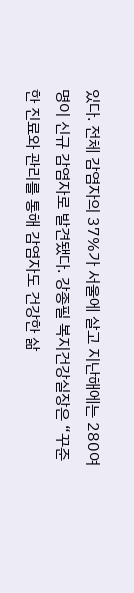있다. 전체 감염자의 37%가 서울에 살고 지난해에는 280여명이 신규 감염자로 발견됐다. 강종필 복지건강실장은 “꾸준한 진료와 관리를 통해 감염자도 건강한 삶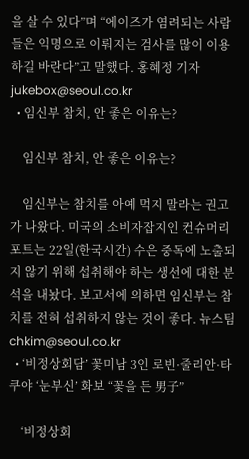을 살 수 있다”며 “에이즈가 염려되는 사람들은 익명으로 이뤄지는 검사를 많이 이용하길 바란다”고 말했다. 홍혜정 기자 jukebox@seoul.co.kr
  • 임신부 참치, 안 좋은 이유는?

    임신부 참치, 안 좋은 이유는?

    임신부는 참치를 아예 먹지 말라는 권고가 나왔다. 미국의 소비자잡지인 컨슈머리포트는 22일(한국시간) 수은 중독에 노출되지 않기 위해 섭취해야 하는 생선에 대한 분석을 내놨다. 보고서에 의하면 임신부는 참치를 전혀 섭취하지 않는 것이 좋다. 뉴스팀 chkim@seoul.co.kr
  • ‘비정상회담’ 꽃미남 3인 로빈·줄리안·타쿠야 ‘눈부신’ 화보 “꽃을 든 男子”

    ‘비정상회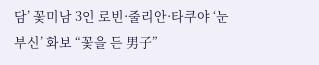담’ 꽃미남 3인 로빈·줄리안·타쿠야 ‘눈부신’ 화보 “꽃을 든 男子”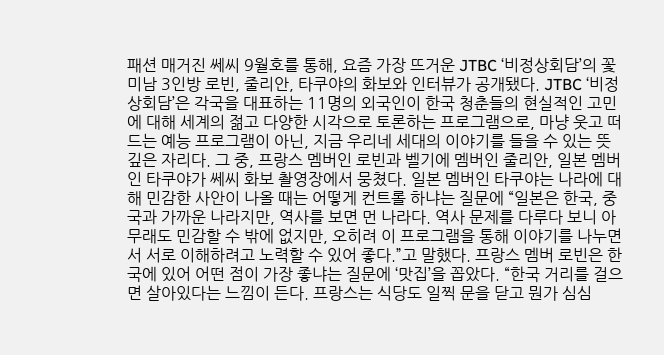패션 매거진 쎄씨 9월호를 통해, 요즘 가장 뜨거운 JTBC ‘비정상회담’의 꽃미남 3인방 로빈, 줄리안, 타쿠야의 화보와 인터뷰가 공개됐다. JTBC ‘비정상회담’은 각국을 대표하는 11명의 외국인이 한국 청춘들의 현실적인 고민에 대해 세계의 젊고 다양한 시각으로 토론하는 프로그램으로, 마냥 웃고 떠드는 예능 프로그램이 아닌, 지금 우리네 세대의 이야기를 들을 수 있는 뜻 깊은 자리다. 그 중, 프랑스 멤버인 로빈과 벨기에 멤버인 줄리안, 일본 멤버인 타쿠야가 쎄씨 화보 촬영장에서 뭉쳤다. 일본 멤버인 타쿠야는 나라에 대해 민감한 사안이 나올 때는 어떻게 컨트롤 하냐는 질문에 “일본은 한국, 중국과 가까운 나라지만, 역사를 보면 먼 나라다. 역사 문제를 다루다 보니 아무래도 민감할 수 밖에 없지만, 오히려 이 프로그램을 통해 이야기를 나누면서 서로 이해하려고 노력할 수 있어 좋다.”고 말했다. 프랑스 멤버 로빈은 한국에 있어 어떤 점이 가장 좋냐는 질문에 ‘맛집’을 꼽았다. “한국 거리를 걸으면 살아있다는 느낌이 든다. 프랑스는 식당도 일찍 문을 닫고 뭔가 심심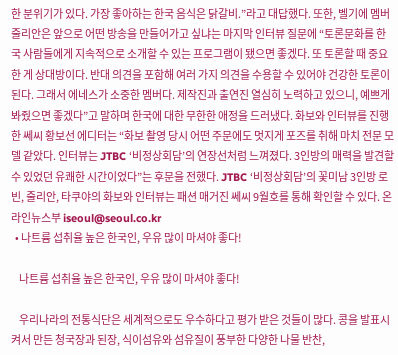한 분위기가 있다. 가장 좋아하는 한국 음식은 닭갈비.”라고 대답했다. 또한, 벨기에 멤버 줄리안은 앞으로 어떤 방송을 만들어가고 싶냐는 마지막 인터뷰 질문에 “토론문화를 한국 사람들에게 지속적으로 소개할 수 있는 프로그램이 됐으면 좋겠다. 또 토론할 때 중요한 게 상대방이다. 반대 의견을 포함해 여러 가지 의견을 수용할 수 있어야 건강한 토론이 된다. 그래서 에네스가 소중한 멤버다. 제작진과 출연진 열심히 노력하고 있으니, 예쁘게 봐줬으면 좋겠다”고 말하며 한국에 대한 무한한 애정을 드러냈다. 화보와 인터뷰를 진행한 쎄씨 황보선 에디터는 “화보 촬영 당시 어떤 주문에도 멋지게 포즈를 취해 마치 전문 모델 같았다. 인터뷰는 JTBC ‘비정상회담’의 연장선처럼 느껴졌다. 3인방의 매력을 발견할 수 있었던 유쾌한 시간이었다”는 후문을 전했다. JTBC ‘비정상회담’의 꽃미남 3인방 로빈, 줄리안, 타쿠야의 화보와 인터뷰는 패션 매거진 쎄씨 9월호를 통해 확인할 수 있다. 온라인뉴스부 iseoul@seoul.co.kr
  • 나트륨 섭취율 높은 한국인, 우유 많이 마셔야 좋다!

    나트륨 섭취율 높은 한국인, 우유 많이 마셔야 좋다!

    우리나라의 전통식단은 세계적으로도 우수하다고 평가 받은 것들이 많다. 콩을 발표시켜서 만든 청국장과 된장, 식이섬유와 섬유질이 풍부한 다양한 나물 반찬,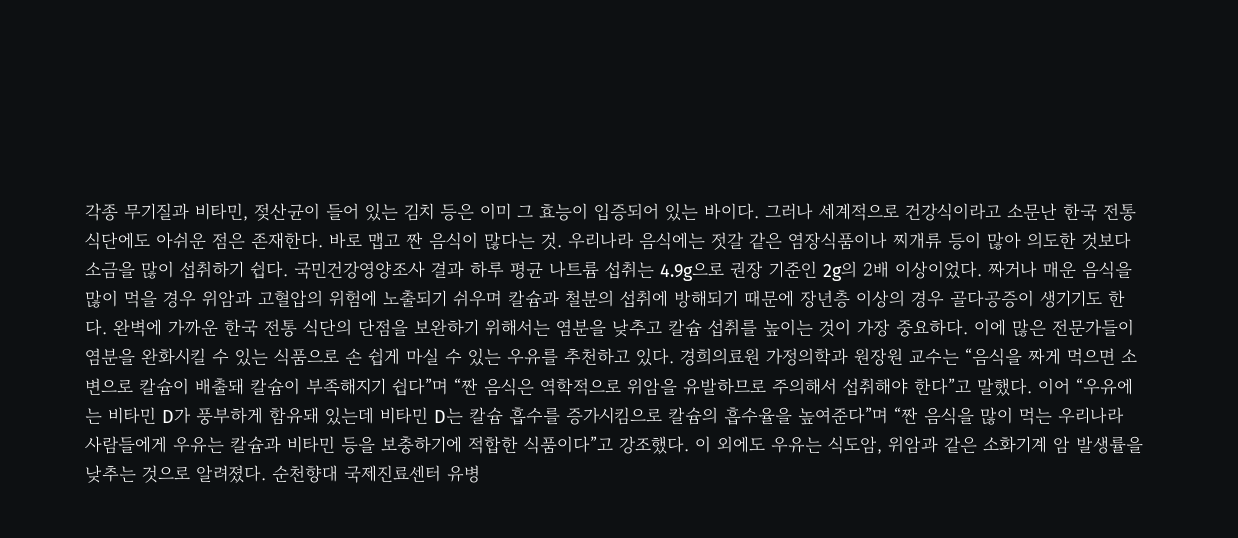각종 무기질과 비타민, 젖산균이 들어 있는 김치 등은 이미 그 효능이 입증되어 있는 바이다. 그러나 세계적으로 건강식이라고 소문난 한국 전통식단에도 아쉬운 점은 존재한다. 바로 맵고 짠 음식이 많다는 것. 우리나라 음식에는 젓갈 같은 염장식품이나 찌개류 등이 많아 의도한 것보다 소금을 많이 섭취하기 쉽다. 국민건강영양조사 결과 하루 평균 나트륨 섭취는 4.9g으로 권장 기준인 2g의 2배 이상이었다. 짜거나 매운 음식을 많이 먹을 경우 위암과 고혈압의 위험에 노출되기 쉬우며 칼슘과 철분의 섭취에 방해되기 때문에 장년층 이상의 경우 골다공증이 생기기도 한다. 완벽에 가까운 한국 전통 식단의 단점을 보완하기 위해서는 염분을 낮추고 칼슘 섭취를 높이는 것이 가장 중요하다. 이에 많은 전문가들이 염분을 완화시킬 수 있는 식품으로 손 쉽게 마실 수 있는 우유를 추천하고 있다. 경희의료원 가정의학과 원장원 교수는 “음식을 짜게 먹으면 소변으로 칼슘이 배출돼 칼슘이 부족해지기 쉽다”며 “짠 음식은 역학적으로 위암을 유발하므로 주의해서 섭취해야 한다”고 말했다. 이어 “우유에는 비타민 D가 풍부하게 함유돼 있는데 비타민 D는 칼슘 흡수를 증가시킴으로 칼슘의 흡수율을 높여준다”며 “짠 음식을 많이 먹는 우리나라 사람들에게 우유는 칼슘과 비타민 등을 보충하기에 적합한 식품이다”고 강조했다. 이 외에도 우유는 식도암, 위암과 같은 소화기계 암 발생률을 낮추는 것으로 알려졌다. 순천향대 국제진료센터 유병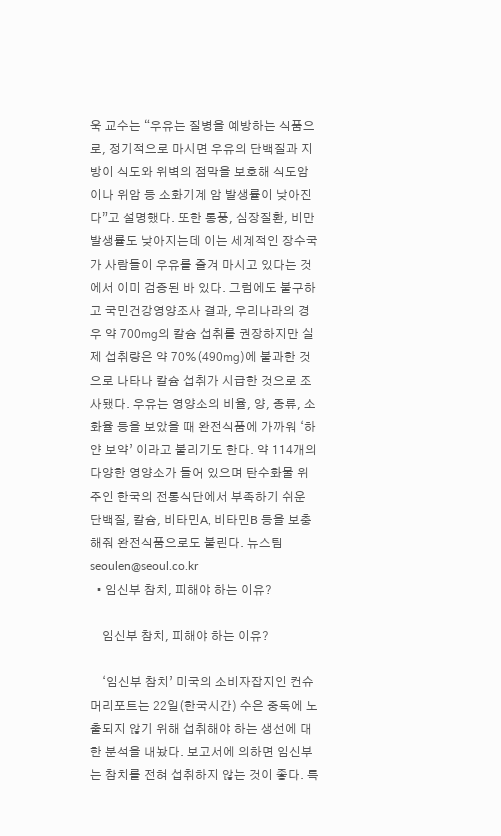욱 교수는 “우유는 질병을 예방하는 식품으로, 정기적으로 마시면 우유의 단백질과 지방이 식도와 위벽의 점막을 보호해 식도암이나 위암 등 소화기계 암 발생률이 낮아진다”고 설명했다. 또한 통풍, 심장질환, 비만 발생률도 낮아지는데 이는 세계적인 장수국가 사람들이 우유를 즐겨 마시고 있다는 것에서 이미 검증된 바 있다. 그럼에도 불구하고 국민건강영양조사 결과, 우리나라의 경우 약 700㎎의 칼슘 섭취를 권장하지만 실제 섭취량은 약 70%(490㎎)에 불과한 것으로 나타나 칼슘 섭취가 시급한 것으로 조사됐다. 우유는 영양소의 비율, 양, 종류, 소화율 등을 보았을 때 완전식품에 가까워 ‘하얀 보약’ 이라고 불리기도 한다. 약 114개의 다양한 영양소가 들어 있으며 탄수화물 위주인 한국의 전통식단에서 부족하기 쉬운 단백질, 칼슘, 비타민A, 비타민B 등을 보충해줘 완전식품으로도 불린다. 뉴스팀 seoulen@seoul.co.kr
  • 임신부 참치, 피해야 하는 이유?

    임신부 참치, 피해야 하는 이유?

    ‘임신부 참치’ 미국의 소비자잡지인 컨슈머리포트는 22일(한국시간) 수은 중독에 노출되지 않기 위해 섭취해야 하는 생선에 대한 분석을 내놨다. 보고서에 의하면 임신부는 참치를 전혀 섭취하지 않는 것이 좋다. 특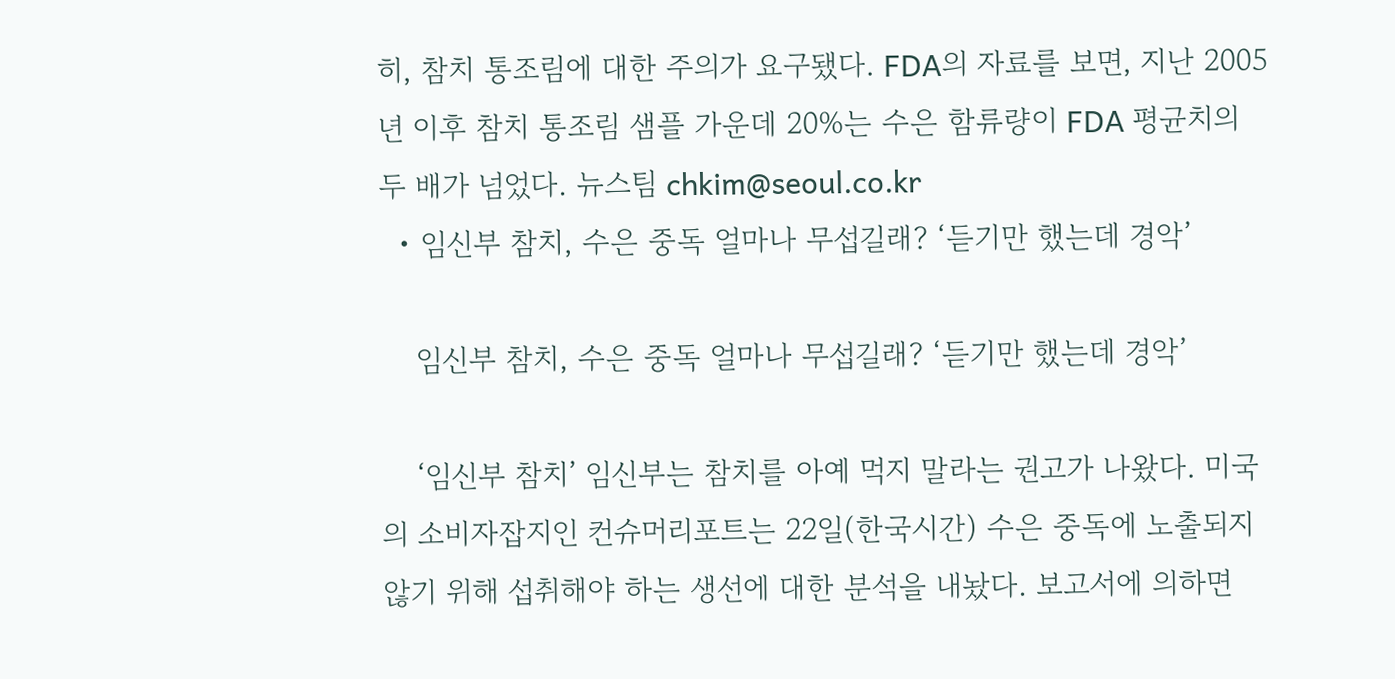히, 참치 통조림에 대한 주의가 요구됐다. FDA의 자료를 보면, 지난 2005년 이후 참치 통조림 샘플 가운데 20%는 수은 함류량이 FDA 평균치의 두 배가 넘었다. 뉴스팀 chkim@seoul.co.kr
  • 임신부 참치, 수은 중독 얼마나 무섭길래? ‘듣기만 했는데 경악’

    임신부 참치, 수은 중독 얼마나 무섭길래? ‘듣기만 했는데 경악’

    ‘임신부 참치’ 임신부는 참치를 아예 먹지 말라는 권고가 나왔다. 미국의 소비자잡지인 컨슈머리포트는 22일(한국시간) 수은 중독에 노출되지 않기 위해 섭취해야 하는 생선에 대한 분석을 내놨다. 보고서에 의하면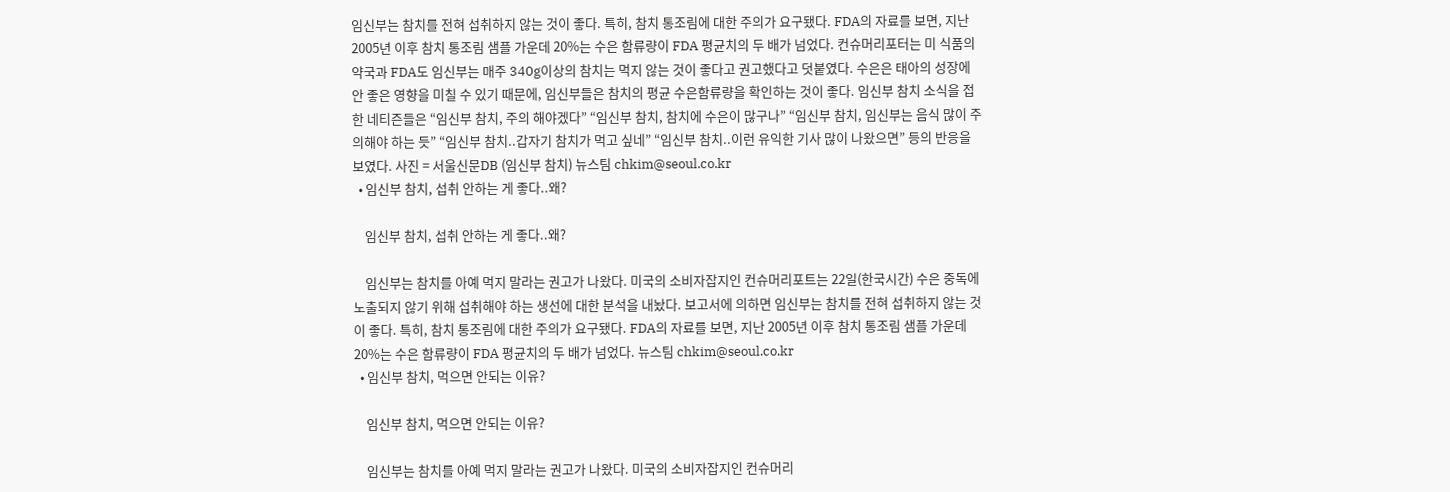임신부는 참치를 전혀 섭취하지 않는 것이 좋다. 특히, 참치 통조림에 대한 주의가 요구됐다. FDA의 자료를 보면, 지난 2005년 이후 참치 통조림 샘플 가운데 20%는 수은 함류량이 FDA 평균치의 두 배가 넘었다. 컨슈머리포터는 미 식품의약국과 FDA도 임신부는 매주 340g이상의 참치는 먹지 않는 것이 좋다고 권고했다고 덧붙였다. 수은은 태아의 성장에 안 좋은 영향을 미칠 수 있기 때문에, 임신부들은 참치의 평균 수은함류량을 확인하는 것이 좋다. 임신부 참치 소식을 접한 네티즌들은 “임신부 참치, 주의 해야겠다” “임신부 참치, 참치에 수은이 많구나” “임신부 참치, 임신부는 음식 많이 주의해야 하는 듯” “임신부 참치..갑자기 참치가 먹고 싶네” “임신부 참치..이런 유익한 기사 많이 나왔으면” 등의 반응을 보였다. 사진 = 서울신문DB (임신부 참치) 뉴스팀 chkim@seoul.co.kr
  • 임신부 참치, 섭취 안하는 게 좋다..왜?

    임신부 참치, 섭취 안하는 게 좋다..왜?

    임신부는 참치를 아예 먹지 말라는 권고가 나왔다. 미국의 소비자잡지인 컨슈머리포트는 22일(한국시간) 수은 중독에 노출되지 않기 위해 섭취해야 하는 생선에 대한 분석을 내놨다. 보고서에 의하면 임신부는 참치를 전혀 섭취하지 않는 것이 좋다. 특히, 참치 통조림에 대한 주의가 요구됐다. FDA의 자료를 보면, 지난 2005년 이후 참치 통조림 샘플 가운데 20%는 수은 함류량이 FDA 평균치의 두 배가 넘었다. 뉴스팀 chkim@seoul.co.kr
  • 임신부 참치, 먹으면 안되는 이유?

    임신부 참치, 먹으면 안되는 이유?

    임신부는 참치를 아예 먹지 말라는 권고가 나왔다. 미국의 소비자잡지인 컨슈머리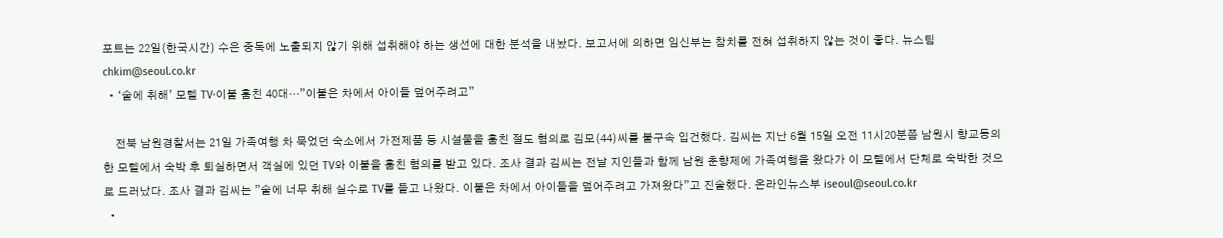포트는 22일(한국시간) 수은 중독에 노출되지 않기 위해 섭취해야 하는 생선에 대한 분석을 내놨다. 보고서에 의하면 임신부는 참치를 전혀 섭취하지 않는 것이 좋다. 뉴스팀 chkim@seoul.co.kr
  • ‘술에 취해’ 모텔 TV·이불 훔친 40대…”이불은 차에서 아이들 덮어주려고”

    전북 남원경찰서는 21일 가족여행 차 묵었던 숙소에서 가전제품 등 시설물을 훔친 절도 혐의로 김모(44)씨를 불구속 입건했다. 김씨는 지난 6월 15일 오전 11시20분쯤 남원시 향교동의 한 모텔에서 숙박 후 퇴실하면서 객실에 있던 TV와 이불을 훔친 혐의를 받고 있다. 조사 결과 김씨는 전날 지인들과 함께 남원 춘향제에 가족여행을 왔다가 이 모텔에서 단체로 숙박한 것으로 드러났다. 조사 결과 김씨는 ”술에 너무 취해 실수로 TV를 들고 나왔다. 이불은 차에서 아이들을 덮어주려고 가져왔다”고 진술했다. 온라인뉴스부 iseoul@seoul.co.kr
  •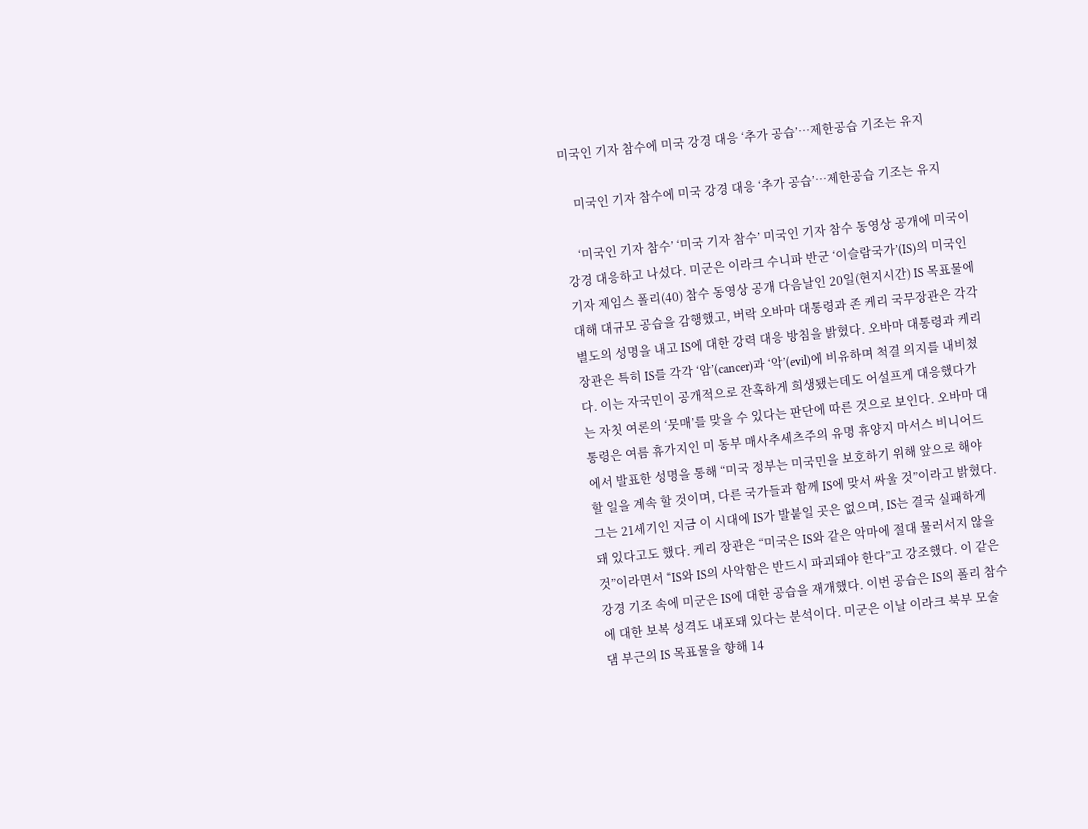미국인 기자 참수에 미국 강경 대응 ‘추가 공습’…제한공습 기조는 유지

    미국인 기자 참수에 미국 강경 대응 ‘추가 공습’…제한공습 기조는 유지

    ‘미국인 기자 참수’ ‘미국 기자 참수’ 미국인 기자 참수 동영상 공개에 미국이 강경 대응하고 나섰다. 미군은 이라크 수니파 반군 ‘이슬람국가’(IS)의 미국인 기자 제임스 폴리(40) 참수 동영상 공개 다음날인 20일(현지시간) IS 목표물에 대해 대규모 공습을 감행했고, 버락 오바마 대통령과 존 케리 국무장관은 각각 별도의 성명을 내고 IS에 대한 강력 대응 방침을 밝혔다. 오바마 대통령과 케리 장관은 특히 IS를 각각 ‘암’(cancer)과 ‘악’(evil)에 비유하며 척결 의지를 내비쳤다. 이는 자국민이 공개적으로 잔혹하게 희생됐는데도 어설프게 대응했다가는 자칫 여론의 ‘뭇매’를 맞을 수 있다는 판단에 따른 것으로 보인다. 오바마 대통령은 여름 휴가지인 미 동부 매사추세츠주의 유명 휴양지 마서스 비니어드에서 발표한 성명을 통해 “미국 정부는 미국민을 보호하기 위해 앞으로 해야 할 일을 계속 할 것이며, 다른 국가들과 함께 IS에 맞서 싸울 것”이라고 밝혔다. 그는 21세기인 지금 이 시대에 IS가 발붙일 곳은 없으며, IS는 결국 실패하게 돼 있다고도 했다. 케리 장관은 “미국은 IS와 같은 악마에 절대 물러서지 않을 것”이라면서 “IS와 IS의 사악함은 반드시 파괴돼야 한다”고 강조했다. 이 같은 강경 기조 속에 미군은 IS에 대한 공습을 재개했다. 이번 공습은 IS의 폴리 참수에 대한 보복 성격도 내포돼 있다는 분석이다. 미군은 이날 이라크 북부 모술댐 부근의 IS 목표물을 향해 14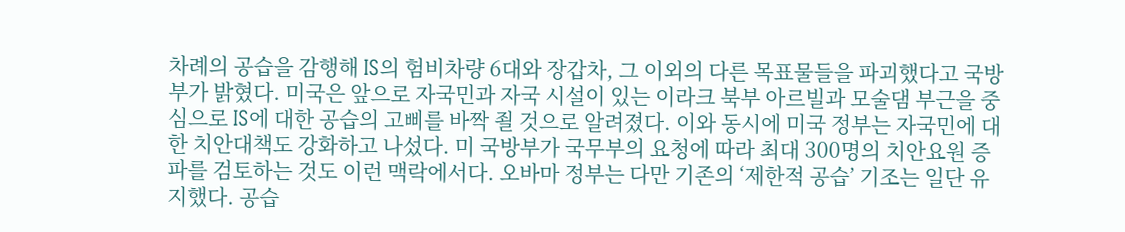차례의 공습을 감행해 IS의 험비차량 6대와 장갑차, 그 이외의 다른 목표물들을 파괴했다고 국방부가 밝혔다. 미국은 앞으로 자국민과 자국 시설이 있는 이라크 북부 아르빌과 모술댐 부근을 중심으로 IS에 대한 공습의 고삐를 바짝 죌 것으로 알려졌다. 이와 동시에 미국 정부는 자국민에 대한 치안대책도 강화하고 나섰다. 미 국방부가 국무부의 요청에 따라 최대 300명의 치안요원 증파를 검토하는 것도 이런 맥락에서다. 오바마 정부는 다만 기존의 ‘제한적 공습’ 기조는 일단 유지했다. 공습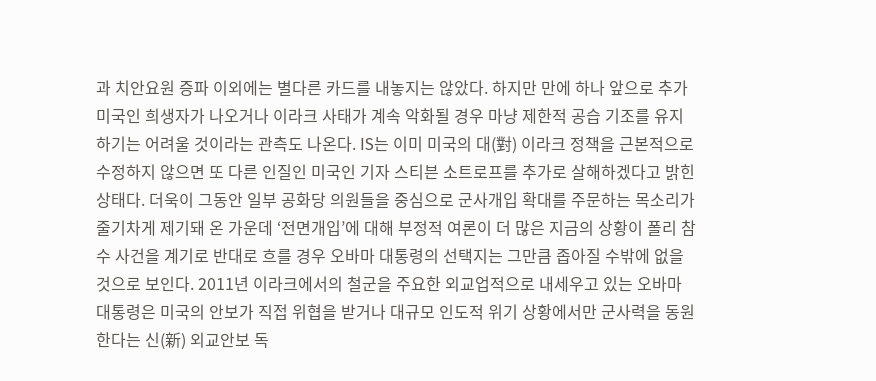과 치안요원 증파 이외에는 별다른 카드를 내놓지는 않았다. 하지만 만에 하나 앞으로 추가 미국인 희생자가 나오거나 이라크 사태가 계속 악화될 경우 마냥 제한적 공습 기조를 유지하기는 어려울 것이라는 관측도 나온다. IS는 이미 미국의 대(對) 이라크 정책을 근본적으로 수정하지 않으면 또 다른 인질인 미국인 기자 스티븐 소트로프를 추가로 살해하겠다고 밝힌 상태다. 더욱이 그동안 일부 공화당 의원들을 중심으로 군사개입 확대를 주문하는 목소리가 줄기차게 제기돼 온 가운데 ‘전면개입’에 대해 부정적 여론이 더 많은 지금의 상황이 폴리 참수 사건을 계기로 반대로 흐를 경우 오바마 대통령의 선택지는 그만큼 좁아질 수밖에 없을 것으로 보인다. 2011년 이라크에서의 철군을 주요한 외교업적으로 내세우고 있는 오바마 대통령은 미국의 안보가 직접 위협을 받거나 대규모 인도적 위기 상황에서만 군사력을 동원한다는 신(新) 외교안보 독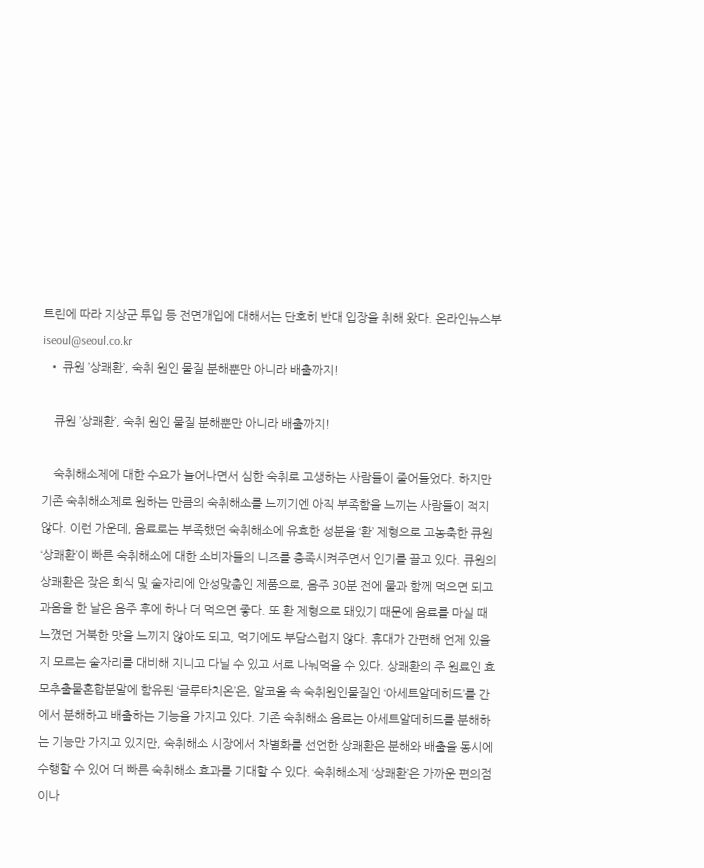트린에 따라 지상군 투입 등 전면개입에 대해서는 단호히 반대 입장을 취해 왔다. 온라인뉴스부 iseoul@seoul.co.kr
  • 큐원 ’상쾌환’, 숙취 원인 물질 분해뿐만 아니라 배출까지!

    큐원 ’상쾌환’, 숙취 원인 물질 분해뿐만 아니라 배출까지!

    숙취해소제에 대한 수요가 늘어나면서 심한 숙취로 고생하는 사람들이 줄어들었다. 하지만 기존 숙취해소제로 원하는 만큼의 숙취해소를 느끼기엔 아직 부족함을 느끼는 사람들이 적지 않다. 이런 가운데, 음료로는 부족했던 숙취해소에 유효한 성분을 ‘환’ 제형으로 고농축한 큐원 ‘상쾌환’이 빠른 숙취해소에 대한 소비자들의 니즈를 충족시켜주면서 인기를 끌고 있다. 큐원의 상쾌환은 잦은 회식 및 술자리에 안성맞춤인 제품으로, 음주 30분 전에 물과 함께 먹으면 되고 과음을 한 날은 음주 후에 하나 더 먹으면 좋다. 또 환 제형으로 돼있기 때문에 음료를 마실 때 느꼈던 거북한 맛을 느끼지 않아도 되고, 먹기에도 부담스럽지 않다. 휴대가 간편해 언제 있을 지 모르는 술자리를 대비해 지니고 다닐 수 있고 서로 나눠먹을 수 있다. 상쾌환의 주 원료인 효모추출물혼합분말에 함유된 ‘글루타치온’은, 알코올 속 숙취원인물질인 ‘아세트알데히드’를 간에서 분해하고 배출하는 기능을 가지고 있다. 기존 숙취해소 음료는 아세트알데히드를 분해하는 기능만 가지고 있지만, 숙취해소 시장에서 차별화를 선언한 상쾌환은 분해와 배출을 동시에 수행할 수 있어 더 빠른 숙취해소 효과를 기대할 수 있다. 숙취해소제 ‘상쾌환’은 가까운 편의점이나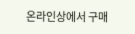온라인상에서 구매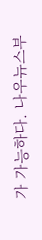가 가능하다. 나우뉴스부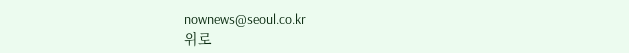nownews@seoul.co.kr
위로